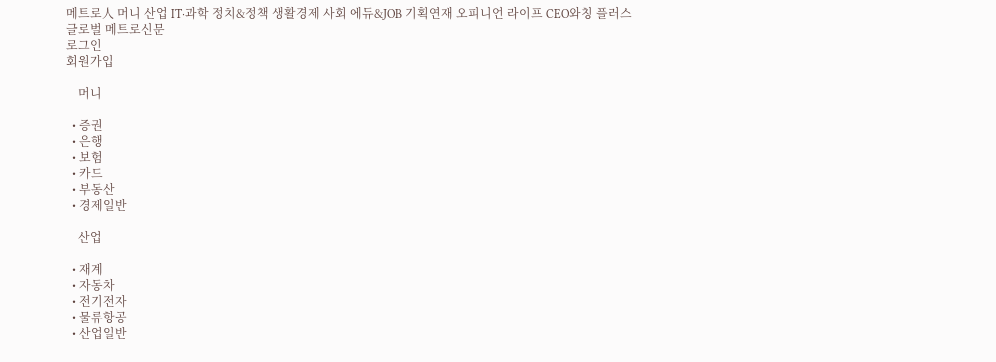메트로人 머니 산업 IT·과학 정치&정책 생활경제 사회 에듀&JOB 기획연재 오피니언 라이프 CEO와칭 플러스
글로벌 메트로신문
로그인
회원가입

    머니

  • 증권
  • 은행
  • 보험
  • 카드
  • 부동산
  • 경제일반

    산업

  • 재계
  • 자동차
  • 전기전자
  • 물류항공
  • 산업일반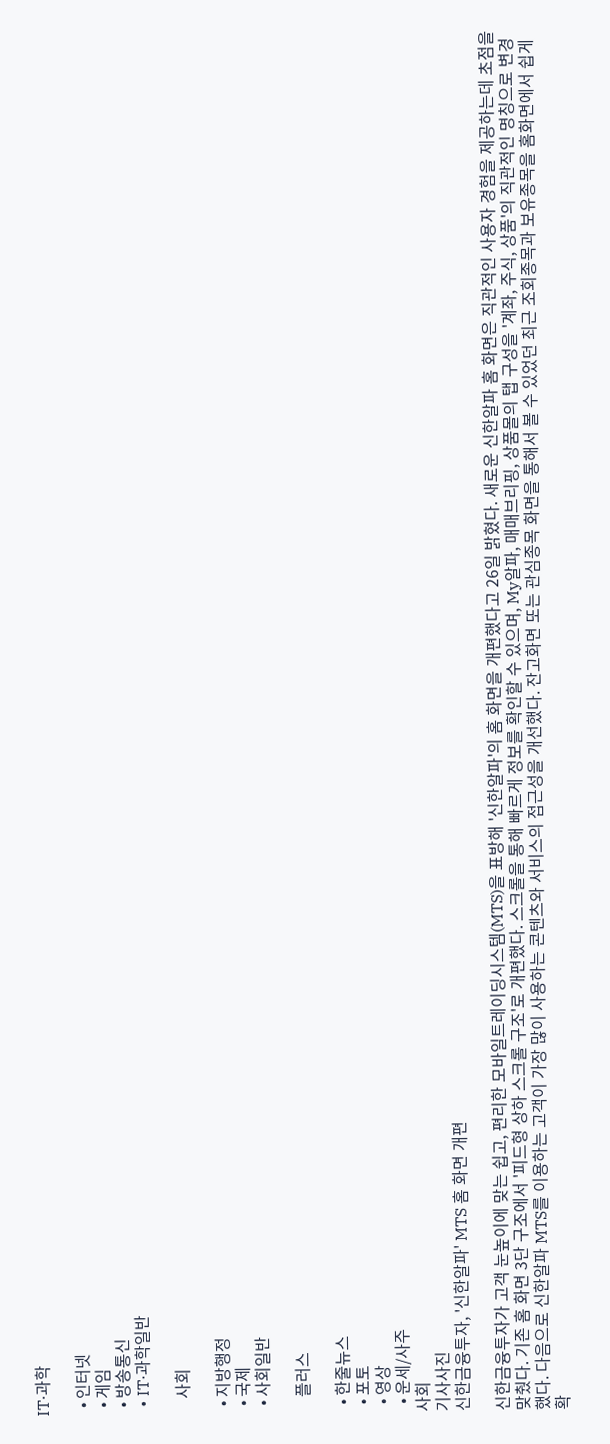IT·과학

  • 인터넷
  • 게임
  • 방송통신
  • IT·과학일반

    사회

  • 지방행정
  • 국제
  • 사회일반

    플러스

  • 한줄뉴스
  • 포토
  • 영상
  • 운세/사주
사회
기사사진
신한금융투자, '신한알파' MTS 홈 화면 개편

신한금융투자가 고객 눈높이에 맞는 쉽고, 편리한 모바일트레이딩시스템(MTS)을 표방해 '신한알파'의 홈 화면을 개편했다고 26일 밝혔다. 새로운 신한알파 홈 화면은 직관적인 사용자 경험을 제공하는데 초점을 맞췄다. 기존 홈 화면 3단 구조에서 '피드형 상하 스크롤 구조'로 개편했다. 스크롤을 통해 빠르게 정보를 확인할 수 있으며, My알파, 매매브리핑, 상품몰의 탭 구성을 '계좌, 주식, 상품'의 직관적인 명칭으로 변경했다. 다음으로 신한알파 MTS를 이용하는 고객이 가장 많이 사용하는 콘텐츠와 서비스의 접근성을 개선했다. 잔고화면 또는 관심종목 화면을 통해서 볼 수 있었던 최근 조회종목과 보유종목을 홈화면에서 쉽게 확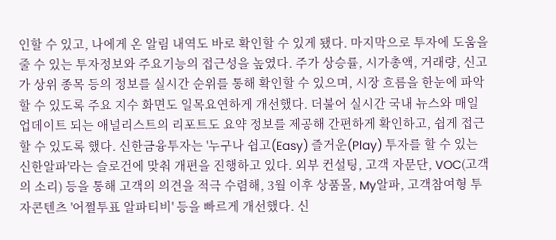인할 수 있고, 나에게 온 알림 내역도 바로 확인할 수 있게 됐다. 마지막으로 투자에 도움을 줄 수 있는 투자정보와 주요기능의 접근성을 높였다. 주가 상승률, 시가총액, 거래량, 신고가 상위 종목 등의 정보를 실시간 순위를 통해 확인할 수 있으며, 시장 흐름을 한눈에 파악 할 수 있도록 주요 지수 화면도 일목요연하게 개선했다. 더불어 실시간 국내 뉴스와 매일 업데이트 되는 애널리스트의 리포트도 요약 정보를 제공해 간편하게 확인하고, 쉽게 접근 할 수 있도록 했다. 신한금융투자는 '누구나 쉽고(Easy) 즐거운(Play) 투자를 할 수 있는 신한알파'라는 슬로건에 맞춰 개편을 진행하고 있다. 외부 컨설팅, 고객 자문단, VOC(고객의 소리) 등을 통해 고객의 의견을 적극 수렴해, 3월 이후 상품몰, My알파, 고객참여형 투자콘텐츠 '어쩔투표 알파티비' 등을 빠르게 개선했다. 신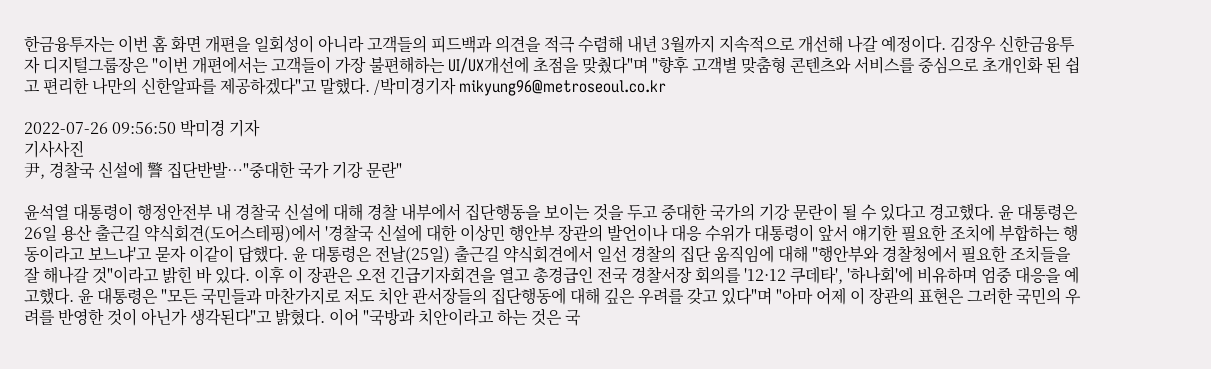한금융투자는 이번 홈 화면 개편을 일회성이 아니라 고객들의 피드백과 의견을 적극 수렴해 내년 3월까지 지속적으로 개선해 나갈 예정이다. 김장우 신한금융투자 디지털그룹장은 "이번 개편에서는 고객들이 가장 불편해하는 UI/UX개선에 초점을 맞췄다"며 "향후 고객별 맞춤형 콘텐츠와 서비스를 중심으로 초개인화 된 쉽고 편리한 나만의 신한알파를 제공하겠다"고 말했다. /박미경기자 mikyung96@metroseoul.co.kr

2022-07-26 09:56:50 박미경 기자
기사사진
尹, 경찰국 신설에 警 집단반발…"중대한 국가 기강 문란"

윤석열 대통령이 행정안전부 내 경찰국 신설에 대해 경찰 내부에서 집단행동을 보이는 것을 두고 중대한 국가의 기강 문란이 될 수 있다고 경고했다. 윤 대통령은 26일 용산 출근길 약식회견(도어스테핑)에서 '경찰국 신설에 대한 이상민 행안부 장관의 발언이나 대응 수위가 대통령이 앞서 얘기한 필요한 조치에 부합하는 행동이라고 보느냐'고 묻자 이같이 답했다. 윤 대통령은 전날(25일) 출근길 약식회견에서 일선 경찰의 집단 움직임에 대해 "행안부와 경찰청에서 필요한 조치들을 잘 해나갈 것"이라고 밝힌 바 있다. 이후 이 장관은 오전 긴급기자회견을 열고 총경급인 전국 경찰서장 회의를 '12·12 쿠데타', '하나회'에 비유하며 엄중 대응을 예고했다. 윤 대통령은 "모든 국민들과 마찬가지로 저도 치안 관서장들의 집단행동에 대해 깊은 우려를 갖고 있다"며 "아마 어제 이 장관의 표현은 그러한 국민의 우려를 반영한 것이 아닌가 생각된다"고 밝혔다. 이어 "국방과 치안이라고 하는 것은 국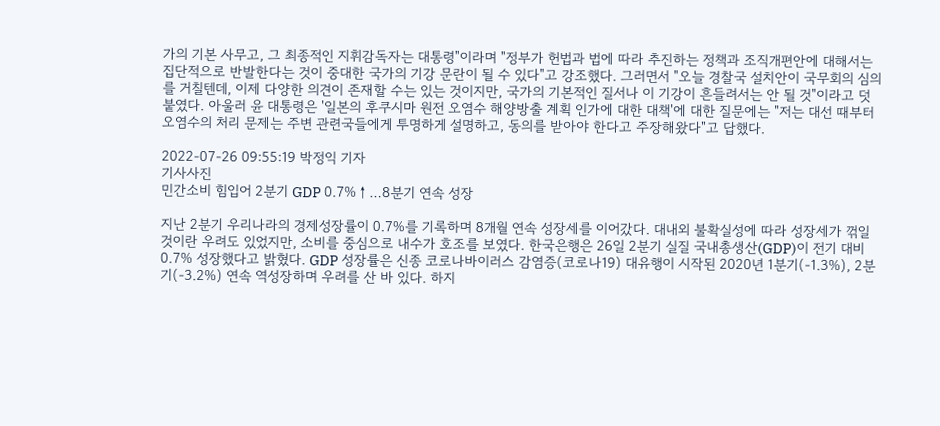가의 기본 사무고, 그 최종적인 지휘감독자는 대통령"이라며 "정부가 헌법과 법에 따라 추진하는 정책과 조직개편안에 대해서는 집단적으로 반발한다는 것이 중대한 국가의 기강 문란이 될 수 있다"고 강조했다. 그러면서 "오늘 경찰국 설치안이 국무회의 심의를 거칠텐데, 이제 다양한 의견이 존재할 수는 있는 것이지만, 국가의 기본적인 질서나 이 기강이 흔들려서는 안 될 것"이라고 덧붙였다. 아울러 윤 대통령은 '일본의 후쿠시마 원전 오염수 해양방출 계획 인가에 대한 대책'에 대한 질문에는 "저는 대선 때부터 오염수의 처리 문제는 주변 관련국들에게 투명하게 설명하고, 동의를 받아야 한다고 주장해왔다"고 답했다.

2022-07-26 09:55:19 박정익 기자
기사사진
민간소비 힘입어 2분기 GDP 0.7%↑…8분기 연속 성장

지난 2분기 우리나라의 경제성장률이 0.7%를 기록하며 8개월 연속 성장세를 이어갔다. 대내외 불확실성에 따라 성장세가 꺾일 것이란 우려도 있었지만, 소비를 중심으로 내수가 호조를 보였다. 한국은행은 26일 2분기 실질 국내총생산(GDP)이 전기 대비 0.7% 성장했다고 밝혔다. GDP 성장률은 신종 코로나바이러스 감염증(코로나19) 대유행이 시작된 2020년 1분기(-1.3%), 2분기(-3.2%) 연속 역성장하며 우려를 산 바 있다. 하지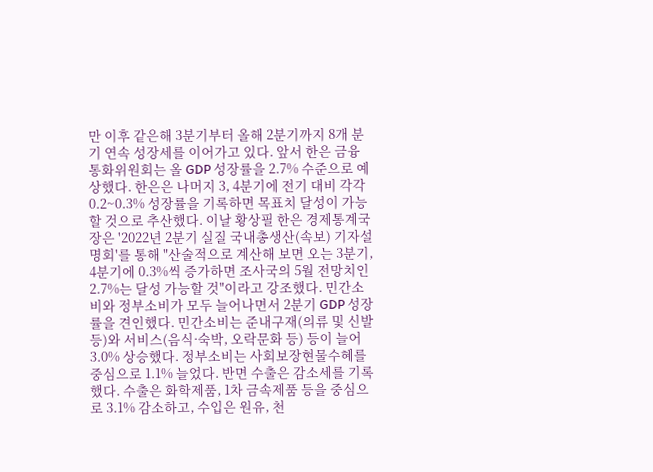만 이후 같은해 3분기부터 올해 2분기까지 8개 분기 연속 성장세를 이어가고 있다. 앞서 한은 금융통화위원회는 올 GDP 성장률을 2.7% 수준으로 예상했다. 한은은 나머지 3, 4분기에 전기 대비 각각 0.2~0.3% 성장률을 기록하면 목표치 달성이 가능할 것으로 추산했다. 이날 황상필 한은 경제통계국장은 '2022년 2분기 실질 국내총생산(속보) 기자설명회'를 통해 "산술적으로 계산해 보면 오는 3분기, 4분기에 0.3%씩 증가하면 조사국의 5월 전망치인 2.7%는 달성 가능할 것"이라고 강조했다. 민간소비와 정부소비가 모두 늘어나면서 2분기 GDP 성장률을 견인했다. 민간소비는 준내구재(의류 및 신발 등)와 서비스(음식·숙박, 오락문화 등) 등이 늘어 3.0% 상승했다. 정부소비는 사회보장현물수혜를 중심으로 1.1% 늘었다. 반면 수출은 감소세를 기록했다. 수출은 화학제품, 1차 금속제품 등을 중심으로 3.1% 감소하고, 수입은 원유, 천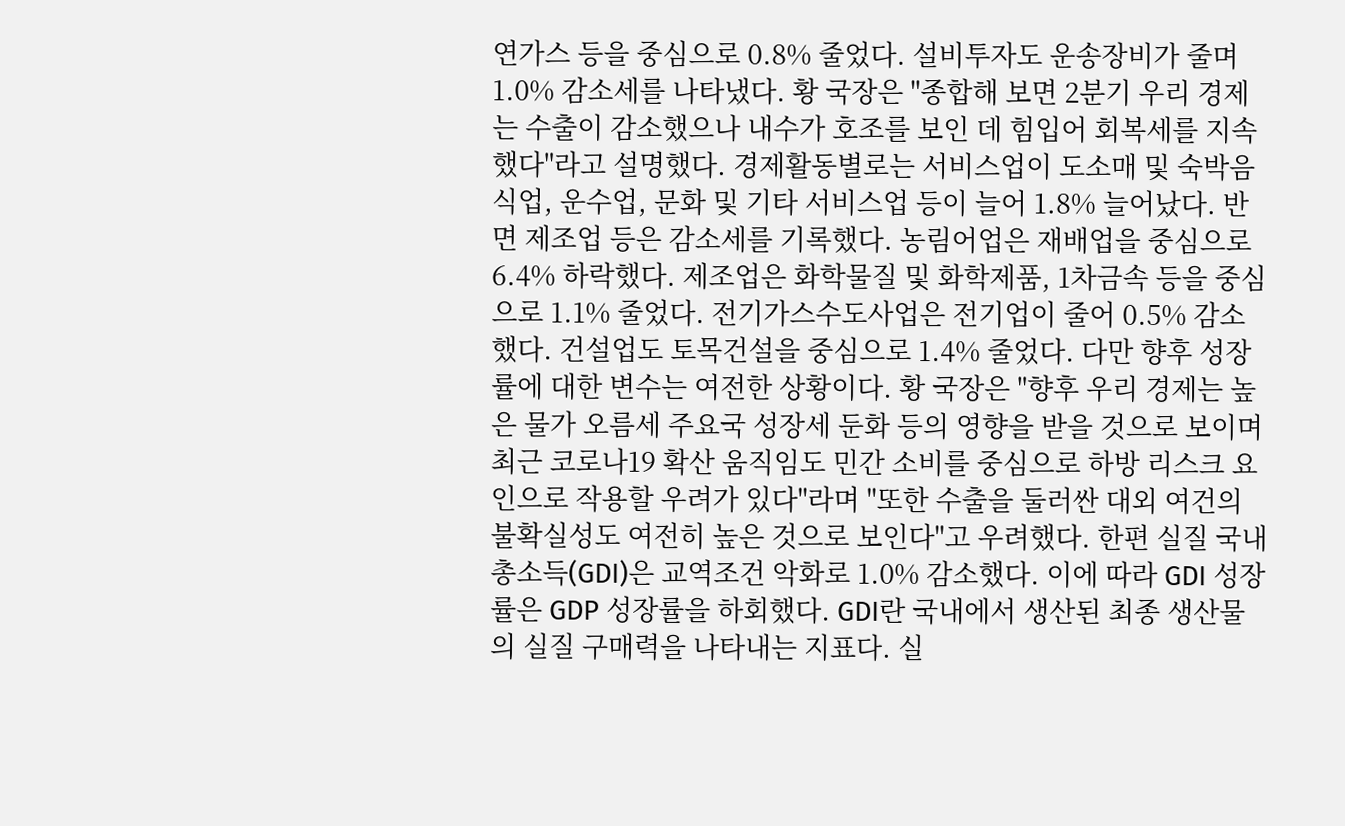연가스 등을 중심으로 0.8% 줄었다. 설비투자도 운송장비가 줄며 1.0% 감소세를 나타냈다. 황 국장은 "종합해 보면 2분기 우리 경제는 수출이 감소했으나 내수가 호조를 보인 데 힘입어 회복세를 지속했다"라고 설명했다. 경제활동별로는 서비스업이 도소매 및 숙박음식업, 운수업, 문화 및 기타 서비스업 등이 늘어 1.8% 늘어났다. 반면 제조업 등은 감소세를 기록했다. 농림어업은 재배업을 중심으로 6.4% 하락했다. 제조업은 화학물질 및 화학제품, 1차금속 등을 중심으로 1.1% 줄었다. 전기가스수도사업은 전기업이 줄어 0.5% 감소했다. 건설업도 토목건설을 중심으로 1.4% 줄었다. 다만 향후 성장률에 대한 변수는 여전한 상황이다. 황 국장은 "향후 우리 경제는 높은 물가 오름세 주요국 성장세 둔화 등의 영향을 받을 것으로 보이며 최근 코로나19 확산 움직임도 민간 소비를 중심으로 하방 리스크 요인으로 작용할 우려가 있다"라며 "또한 수출을 둘러싼 대외 여건의 불확실성도 여전히 높은 것으로 보인다"고 우려했다. 한편 실질 국내총소득(GDI)은 교역조건 악화로 1.0% 감소했다. 이에 따라 GDI 성장률은 GDP 성장률을 하회했다. GDI란 국내에서 생산된 최종 생산물의 실질 구매력을 나타내는 지표다. 실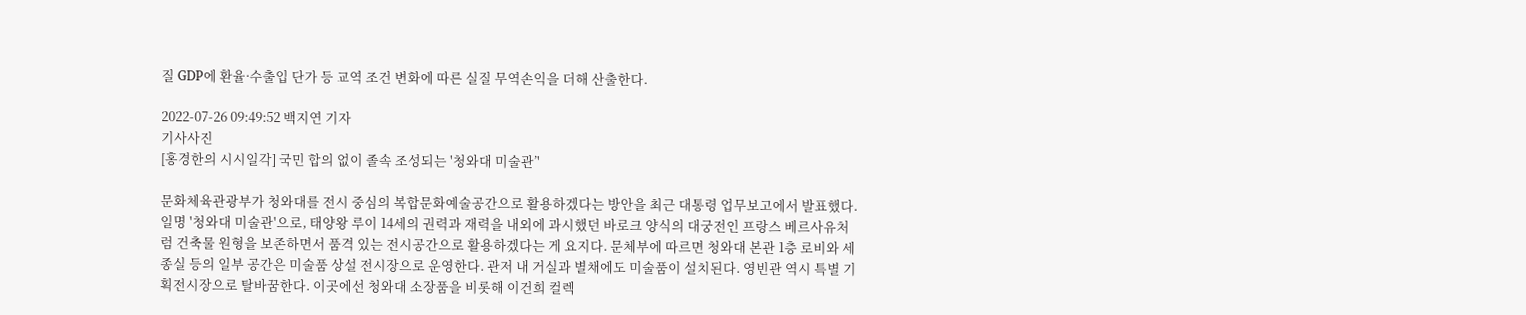질 GDP에 환율·수출입 단가 등 교역 조건 변화에 따른 실질 무역손익을 더해 산출한다.

2022-07-26 09:49:52 백지연 기자
기사사진
[홍경한의 시시일각] 국민 합의 없이 졸속 조성되는 '청와대 미술관’'

문화체육관광부가 청와대를 전시 중심의 복합문화예술공간으로 활용하겠다는 방안을 최근 대통령 업무보고에서 발표했다. 일명 '청와대 미술관'으로, 태양왕 루이 14세의 권력과 재력을 내외에 과시했던 바로크 양식의 대궁전인 프랑스 베르사유처럼 건축물 원형을 보존하면서 품격 있는 전시공간으로 활용하겠다는 게 요지다. 문체부에 따르면 청와대 본관 1층 로비와 세종실 등의 일부 공간은 미술품 상설 전시장으로 운영한다. 관저 내 거실과 별채에도 미술품이 설치된다. 영빈관 역시 특별 기획전시장으로 탈바꿈한다. 이곳에선 청와대 소장품을 비롯해 이건희 컬렉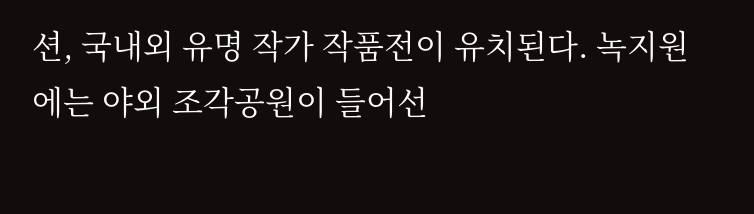션, 국내외 유명 작가 작품전이 유치된다. 녹지원에는 야외 조각공원이 들어선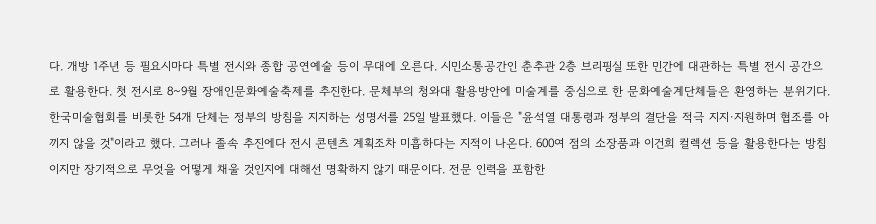다. 개방 1주년 등 필요시마다 특별 전시와 종합 공연예술 등이 무대에 오른다. 시민소통공간인 춘추관 2층 브리핑실 또한 민간에 대관하는 특별 전시 공간으로 활용한다. 첫 전시로 8~9월 장애인문화예술축제를 추진한다. 문체부의 청와대 활용방안에 미술계를 중심으로 한 문화예술계단체들은 환영하는 분위기다. 한국미술협회를 비롯한 54개 단체는 정부의 방침을 지지하는 성명서를 25일 발표했다. 이들은 "윤석열 대통령과 정부의 결단을 적극 지지·지원하며 협조를 아끼지 않을 것"이라고 했다. 그러나 졸속 추진에다 전시 콘텐츠 계획조차 미흡하다는 지적이 나온다. 600여 점의 소장품과 이건희 컬렉션 등을 활용한다는 방침이지만 장기적으로 무엇을 어떻게 채울 것인지에 대해선 명확하지 않기 때문이다. 전문 인력을 포함한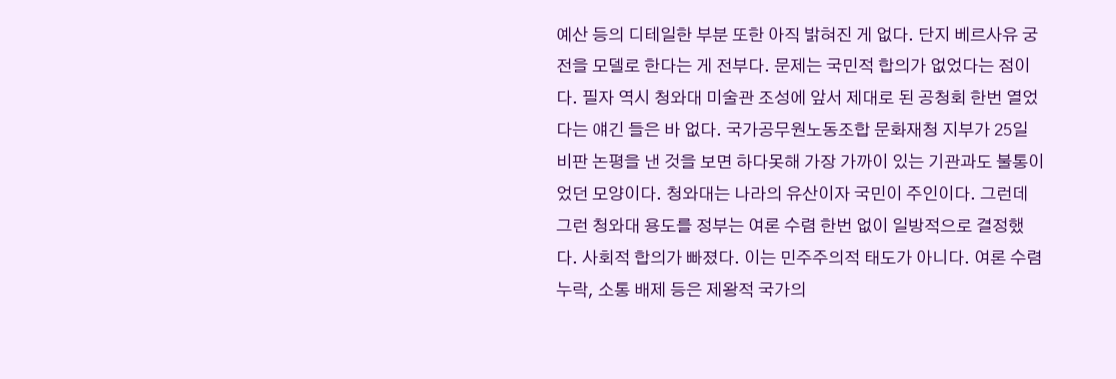예산 등의 디테일한 부분 또한 아직 밝혀진 게 없다. 단지 베르사유 궁전을 모델로 한다는 게 전부다. 문제는 국민적 합의가 없었다는 점이다. 필자 역시 청와대 미술관 조성에 앞서 제대로 된 공청회 한번 열었다는 얘긴 들은 바 없다. 국가공무원노동조합 문화재청 지부가 25일 비판 논평을 낸 것을 보면 하다못해 가장 가까이 있는 기관과도 불통이었던 모양이다. 청와대는 나라의 유산이자 국민이 주인이다. 그런데 그런 청와대 용도를 정부는 여론 수렴 한번 없이 일방적으로 결정했다. 사회적 합의가 빠졌다. 이는 민주주의적 태도가 아니다. 여론 수렴 누락, 소통 배제 등은 제왕적 국가의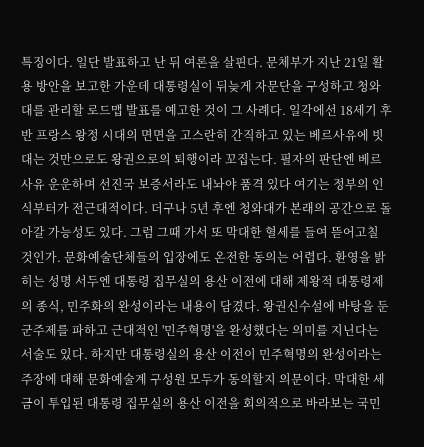특징이다. 일단 발표하고 난 뒤 여론을 살핀다. 문체부가 지난 21일 활용 방안을 보고한 가운데 대통령실이 뒤늦게 자문단을 구성하고 청와대를 관리할 로드맵 발표를 예고한 것이 그 사례다. 일각에선 18세기 후반 프랑스 왕정 시대의 면면을 고스란히 간직하고 있는 베르사유에 빗대는 것만으로도 왕권으로의 퇴행이라 꼬집는다. 필자의 판단엔 베르사유 운운하며 선진국 보증서라도 내놔야 품격 있다 여기는 정부의 인식부터가 전근대적이다. 더구나 5년 후엔 청와대가 본래의 공간으로 돌아갈 가능성도 있다. 그럼 그때 가서 또 막대한 혈세를 들여 뜯어고칠 것인가. 문화예술단체들의 입장에도 온전한 동의는 어렵다. 환영을 밝히는 성명 서두엔 대통령 집무실의 용산 이전에 대해 제왕적 대통령제의 종식, 민주화의 완성이라는 내용이 담겼다. 왕권신수설에 바탕을 둔 군주제를 파하고 근대적인 '민주혁명'을 완성했다는 의미를 지닌다는 서술도 있다. 하지만 대통령실의 용산 이전이 민주혁명의 완성이라는 주장에 대해 문화예술계 구성원 모두가 동의할지 의문이다. 막대한 세금이 투입된 대통령 집무실의 용산 이전을 회의적으로 바라보는 국민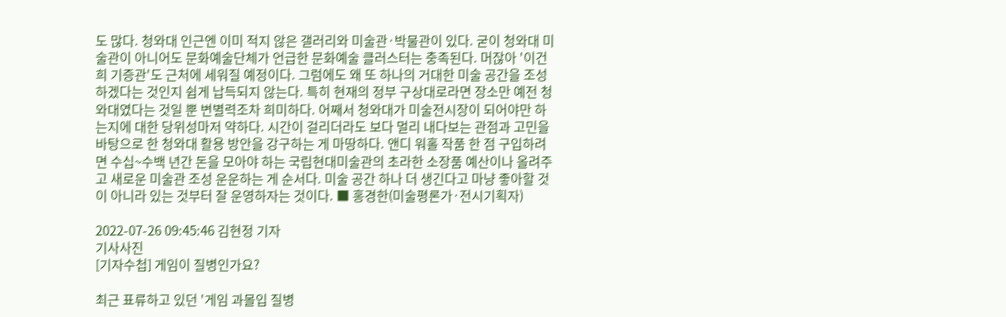도 많다. 청와대 인근엔 이미 적지 않은 갤러리와 미술관·박물관이 있다. 굳이 청와대 미술관이 아니어도 문화예술단체가 언급한 문화예술 클러스터는 충족된다. 머잖아 '이건희 기증관'도 근처에 세워질 예정이다. 그럼에도 왜 또 하나의 거대한 미술 공간을 조성하겠다는 것인지 쉽게 납득되지 않는다. 특히 현재의 정부 구상대로라면 장소만 예전 청와대였다는 것일 뿐 변별력조차 희미하다. 어째서 청와대가 미술전시장이 되어야만 하는지에 대한 당위성마저 약하다. 시간이 걸리더라도 보다 멀리 내다보는 관점과 고민을 바탕으로 한 청와대 활용 방안을 강구하는 게 마땅하다. 앤디 워홀 작품 한 점 구입하려면 수십~수백 년간 돈을 모아야 하는 국립현대미술관의 초라한 소장품 예산이나 올려주고 새로운 미술관 조성 운운하는 게 순서다. 미술 공간 하나 더 생긴다고 마냥 좋아할 것이 아니라 있는 것부터 잘 운영하자는 것이다. ■ 홍경한(미술평론가·전시기획자)

2022-07-26 09:45:46 김현정 기자
기사사진
[기자수첩] 게임이 질병인가요?

최근 표류하고 있던 '게임 과몰입 질병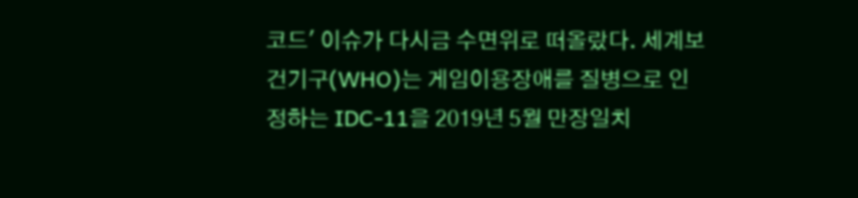코드' 이슈가 다시금 수면위로 떠올랐다. 세계보건기구(WHO)는 게임이용장애를 질병으로 인정하는 IDC-11을 2019년 5월 만장일치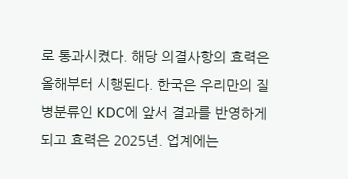로 통과시켰다. 해당 의결사항의 효력은 올해부터 시행된다. 한국은 우리만의 질병분류인 KDC에 앞서 결과를 반영하게 되고 효력은 2025년. 업계에는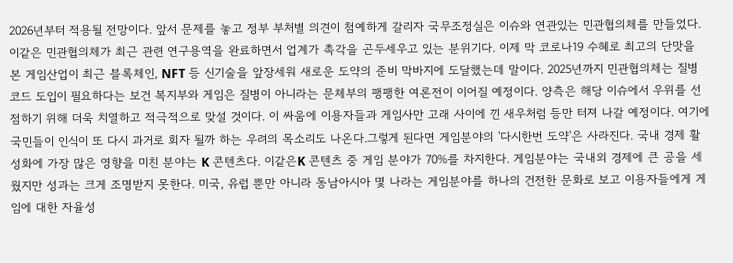2026년부터 적용될 전망이다. 앞서 문제를 놓고 정부 부처별 의견이 첨예하게 갈리자 국무조정실은 이슈와 연관있는 민관협의체를 만들었다. 이같은 민관협의체가 최근 관련 연구용역을 완료하면서 업계가 촉각을 곤두세우고 있는 분위기다. 이제 막 코로나19 수혜로 최고의 단맛을 본 게임산업이 최근 블록체인, NFT 등 신기술을 앞장세워 새로운 도약의 준비 막바지에 도달했는데 말이다. 2025년까지 민관협의체는 질병코드 도입이 필요하다는 보건 복지부와 게임은 질병이 아니라는 문체부의 팽팽한 여론전이 이어질 예정이다. 양측은 해당 이슈에서 우위를 선점하기 위해 더욱 치열하고 적극적으로 맞설 것이다. 이 싸움에 이용자들과 게임사만 고래 사이에 낀 새우처럼 등만 터져 나갈 예정이다. 여기에 국민들이 인식이 또 다시 과거로 회자 될까 하는 우려의 목소리도 나온다.그렇게 된다면 게임분야의 '다시한번 도약'은 사라진다. 국내 경제 활성화에 가장 많은 영향을 미친 분야는 K 콘텐츠다. 이같은K 콘텐츠 중 게임 분야가 70%를 차지한다. 게임분야는 국내외 경제에 큰 공을 세웠지만 성과는 크게 조명받지 못한다. 미국, 유럽 뿐만 아니라 동남아시아 몇 나라는 게임분야를 하나의 건전한 문화로 보고 이용자들에게 게임에 대한 자율성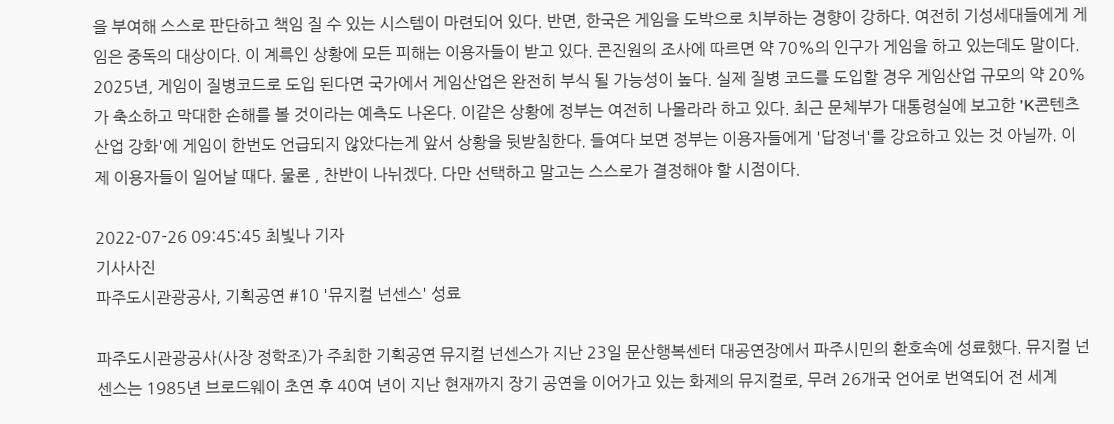을 부여해 스스로 판단하고 책임 질 수 있는 시스템이 마련되어 있다. 반면, 한국은 게임을 도박으로 치부하는 경향이 강하다. 여전히 기성세대들에게 게임은 중독의 대상이다. 이 계륵인 상황에 모든 피해는 이용자들이 받고 있다. 콘진원의 조사에 따르면 약 70%의 인구가 게임을 하고 있는데도 말이다. 2025년, 게임이 질병코드로 도입 된다면 국가에서 게임산업은 완전히 부식 될 가능성이 높다. 실제 질병 코드를 도입할 경우 게임산업 규모의 약 20%가 축소하고 막대한 손해를 볼 것이라는 예측도 나온다. 이같은 상황에 정부는 여전히 나몰라라 하고 있다. 최근 문체부가 대통령실에 보고한 'K콘텐츠 산업 강화'에 게임이 한번도 언급되지 않았다는게 앞서 상황을 뒷받침한다. 들여다 보면 정부는 이용자들에게 '답정너'를 강요하고 있는 것 아닐까. 이제 이용자들이 일어날 때다. 물론 , 찬반이 나뉘겠다. 다만 선택하고 말고는 스스로가 결정해야 할 시점이다.

2022-07-26 09:45:45 최빛나 기자
기사사진
파주도시관광공사, 기획공연 #10 '뮤지컬 넌센스' 성료

파주도시관광공사(사장 정학조)가 주최한 기획공연 뮤지컬 넌센스가 지난 23일 문산행복센터 대공연장에서 파주시민의 환호속에 성료했다. 뮤지컬 넌센스는 1985년 브로드웨이 초연 후 40여 년이 지난 현재까지 장기 공연을 이어가고 있는 화제의 뮤지컬로, 무려 26개국 언어로 번역되어 전 세계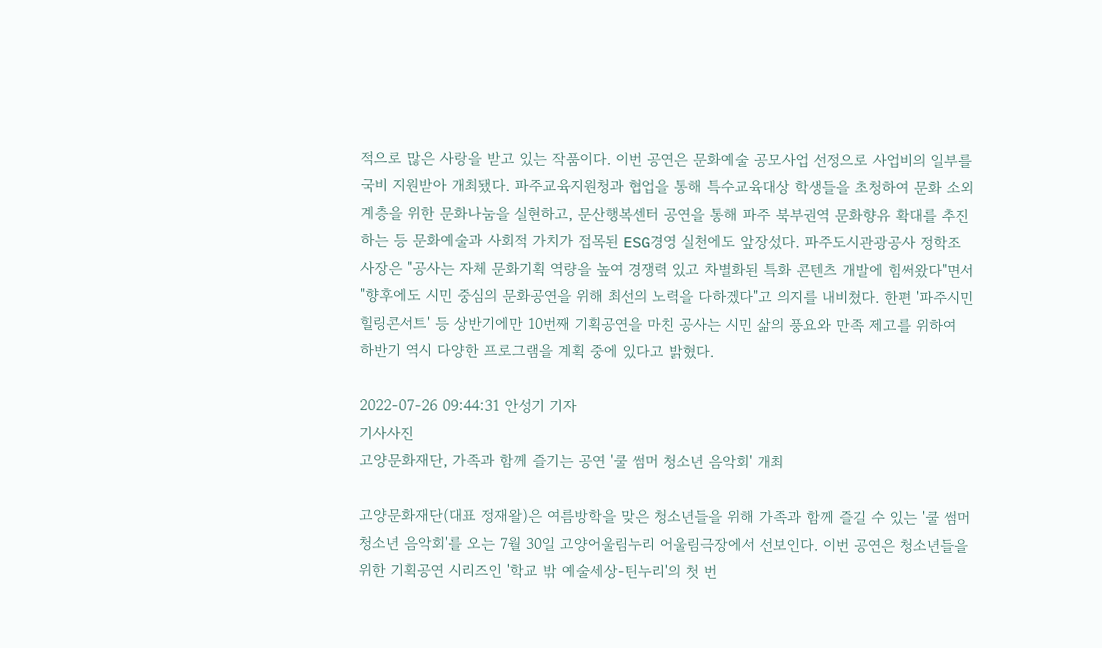적으로 많은 사랑을 받고 있는 작품이다. 이번 공연은 문화예술 공모사업 선정으로 사업비의 일부를 국비 지원받아 개최됐다. 파주교육지원청과 협업을 통해 특수교육대상 학생들을 초청하여 문화 소외계층을 위한 문화나눔을 실현하고, 문산행복센터 공연을 통해 파주 북부권역 문화향유 확대를 추진하는 등 문화예술과 사회적 가치가 접목된 ESG경영 실천에도 앞장섰다. 파주도시관광공사 정학조 사장은 "공사는 자체 문화기획 역량을 높여 경쟁력 있고 차별화된 특화 콘텐츠 개발에 힘써왔다"면서 "향후에도 시민 중심의 문화공연을 위해 최선의 노력을 다하겠다"고 의지를 내비쳤다. 한편 '파주시민 힐링콘서트' 등 상반기에만 10번째 기획공연을 마친 공사는 시민 삶의 풍요와 만족 제고를 위하여 하반기 역시 다양한 프로그램을 계획 중에 있다고 밝혔다.

2022-07-26 09:44:31 안성기 기자
기사사진
고양문화재단, 가족과 함께 즐기는 공연 '쿨 썸머 청소년 음악회' 개최

고양문화재단(대표 정재왈)은 여름방학을 맞은 청소년들을 위해 가족과 함께 즐길 수 있는 '쿨 썸머 청소년 음악회'를 오는 7월 30일 고양어울림누리 어울림극장에서 선보인다. 이번 공연은 청소년들을 위한 기획공연 시리즈인 '학교 밖 예술세상-틴누리'의 첫 번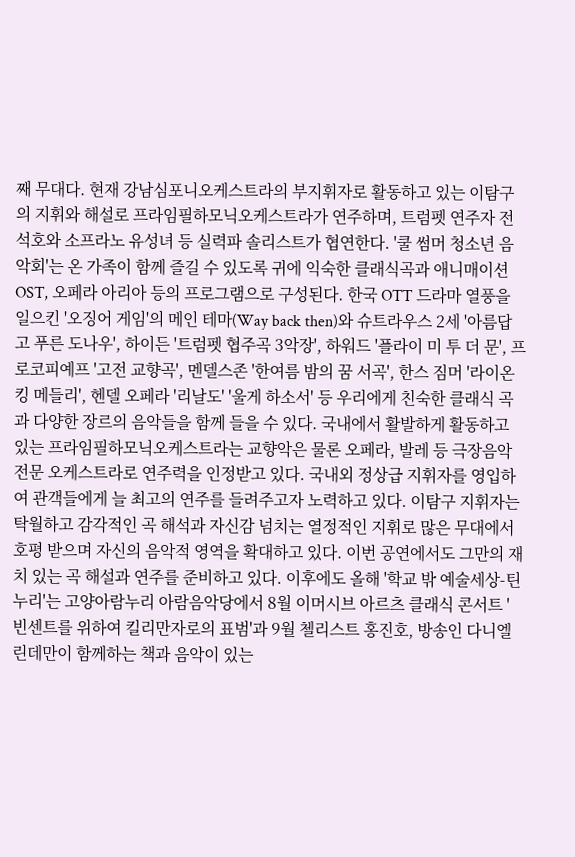째 무대다. 현재 강남심포니오케스트라의 부지휘자로 활동하고 있는 이탐구의 지휘와 해설로 프라임필하모닉오케스트라가 연주하며, 트럼펫 연주자 전석호와 소프라노 유성녀 등 실력파 솔리스트가 협연한다. '쿨 썸머 청소년 음악회'는 온 가족이 함께 즐길 수 있도록 귀에 익숙한 클래식곡과 애니매이션 OST, 오페라 아리아 등의 프로그램으로 구성된다. 한국 OTT 드라마 열풍을 일으킨 '오징어 게임'의 메인 테마(Way back then)와 슈트라우스 2세 '아름답고 푸른 도나우', 하이든 '트럼펫 협주곡 3악장', 하워드 '플라이 미 투 더 문', 프로코피예프 '고전 교향곡', 멘델스존 '한여름 밤의 꿈 서곡', 한스 짐머 '라이온 킹 메들리', 헨델 오페라 '리날도' '울게 하소서' 등 우리에게 친숙한 클래식 곡과 다양한 장르의 음악들을 함께 들을 수 있다. 국내에서 활발하게 활동하고 있는 프라임필하모닉오케스트라는 교향악은 물론 오페라, 발레 등 극장음악 전문 오케스트라로 연주력을 인정받고 있다. 국내외 정상급 지휘자를 영입하여 관객들에게 늘 최고의 연주를 들려주고자 노력하고 있다. 이탐구 지휘자는 탁월하고 감각적인 곡 해석과 자신감 넘치는 열정적인 지휘로 많은 무대에서 호평 받으며 자신의 음악적 영역을 확대하고 있다. 이번 공연에서도 그만의 재치 있는 곡 해설과 연주를 준비하고 있다. 이후에도 올해 '학교 밖 예술세상-틴누리'는 고양아람누리 아람음악당에서 8월 이머시브 아르츠 클래식 콘서트 '빈센트를 위하여 킬리만자로의 표범'과 9월 첼리스트 홍진호, 방송인 다니엘 린데만이 함께하는 책과 음악이 있는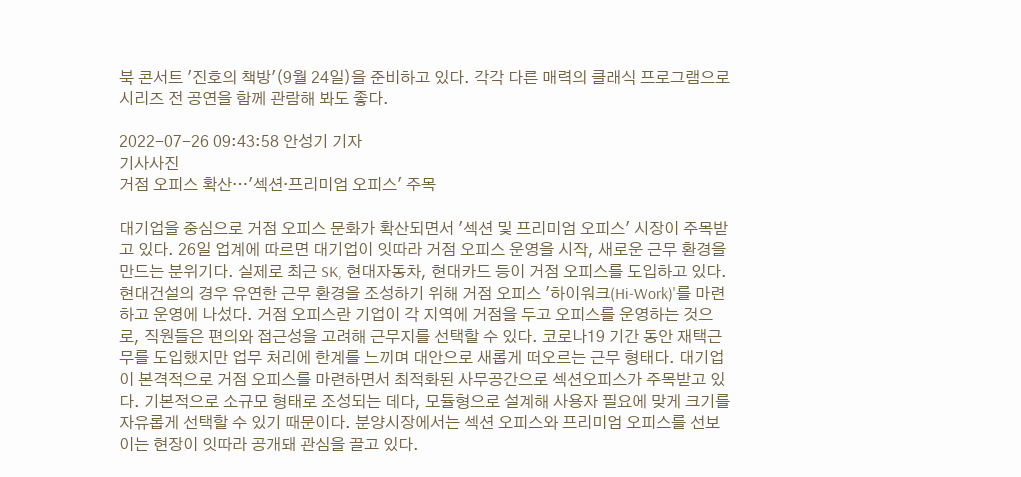북 콘서트 '진호의 책방'(9월 24일)을 준비하고 있다. 각각 다른 매력의 클래식 프로그램으로 시리즈 전 공연을 함께 관람해 봐도 좋다.

2022-07-26 09:43:58 안성기 기자
기사사진
거점 오피스 확산…'섹션·프리미엄 오피스' 주목

대기업을 중심으로 거점 오피스 문화가 확산되면서 '섹션 및 프리미엄 오피스' 시장이 주목받고 있다. 26일 업계에 따르면 대기업이 잇따라 거점 오피스 운영을 시작, 새로운 근무 환경을 만드는 분위기다. 실제로 최근 SK, 현대자동차, 현대카드 등이 거점 오피스를 도입하고 있다. 현대건설의 경우 유연한 근무 환경을 조성하기 위해 거점 오피스 '하이워크(Hi-Work)'를 마련하고 운영에 나섰다. 거점 오피스란 기업이 각 지역에 거점을 두고 오피스를 운영하는 것으로, 직원들은 편의와 접근성을 고려해 근무지를 선택할 수 있다. 코로나19 기간 동안 재택근무를 도입했지만 업무 처리에 한계를 느끼며 대안으로 새롭게 떠오르는 근무 형태다. 대기업이 본격적으로 거점 오피스를 마련하면서 최적화된 사무공간으로 섹션오피스가 주목받고 있다. 기본적으로 소규모 형태로 조성되는 데다, 모듈형으로 설계해 사용자 필요에 맞게 크기를 자유롭게 선택할 수 있기 때문이다. 분양시장에서는 섹션 오피스와 프리미엄 오피스를 선보이는 현장이 잇따라 공개돼 관심을 끌고 있다.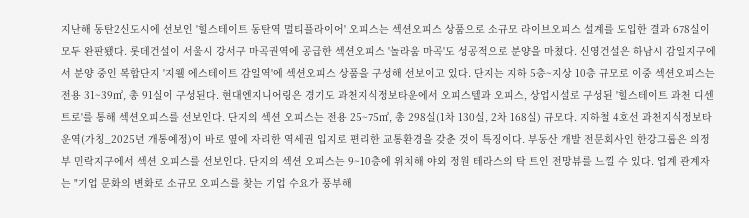지난해 동탄2신도시에 선보인 '힐스테이트 동탄역 멀티플라이어' 오피스는 섹션오피스 상품으로 소규모 라이브오피스 설계를 도입한 결과 678실이 모두 완판됐다. 롯데건설이 서울시 강서구 마곡권역에 공급한 섹션오피스 '놀라움 마곡'도 성공적으로 분양을 마쳤다. 신영건설은 하남시 감일지구에서 분양 중인 복합단지 '지웰 에스테이트 감일역'에 섹션오피스 상품을 구성해 선보이고 있다. 단지는 지하 5층~지상 10층 규모로 이중 섹션오피스는 전용 31~39㎡, 총 91실이 구성된다. 현대엔지니어링은 경기도 과천지식정보타운에서 오피스텔과 오피스, 상업시설로 구성된 '힐스테이트 과천 디센트로'를 통해 섹션오피스를 선보인다. 단지의 섹션 오피스는 전용 25~75㎡, 총 298실(1차 130실, 2차 168실) 규모다. 지하철 4호선 과천지식정보타운역(가칭_2025년 개통예정)이 바로 옆에 자리한 역세권 입지로 편리한 교통환경을 갖춘 것이 특징이다. 부동산 개발 전문회사인 한강그룹은 의정부 민락지구에서 섹션 오피스를 선보인다. 단지의 섹션 오피스는 9~10층에 위치해 야외 정원 테라스의 탁 트인 전망뷰를 느낄 수 있다. 업계 관계자는 "기업 문화의 변화로 소규모 오피스를 찾는 기업 수요가 풍부해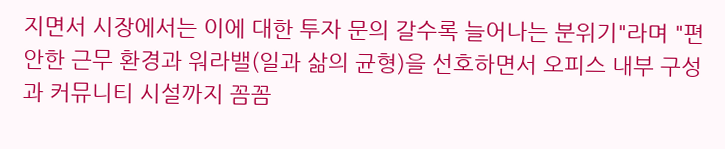지면서 시장에서는 이에 대한 투자 문의 갈수록 늘어나는 분위기"라며 "편안한 근무 환경과 워라밸(일과 삶의 균형)을 선호하면서 오피스 내부 구성과 커뮤니티 시설까지 꼼꼼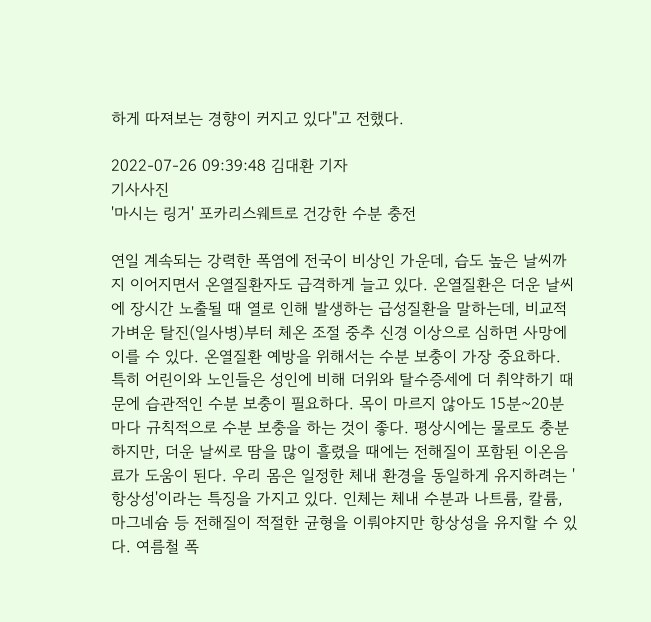하게 따져보는 경향이 커지고 있다"고 전했다.

2022-07-26 09:39:48 김대환 기자
기사사진
'마시는 링거' 포카리스웨트로 건강한 수분 충전

연일 계속되는 강력한 폭염에 전국이 비상인 가운데, 습도 높은 날씨까지 이어지면서 온열질환자도 급격하게 늘고 있다. 온열질환은 더운 날씨에 장시간 노출될 때 열로 인해 발생하는 급성질환을 말하는데, 비교적 가벼운 탈진(일사병)부터 체온 조절 중추 신경 이상으로 심하면 사망에 이를 수 있다. 온열질환 예방을 위해서는 수분 보충이 가장 중요하다. 특히 어린이와 노인들은 성인에 비해 더위와 탈수증세에 더 취약하기 때문에 습관적인 수분 보충이 필요하다. 목이 마르지 않아도 15분~20분마다 규칙적으로 수분 보충을 하는 것이 좋다. 평상시에는 물로도 충분하지만, 더운 날씨로 땀을 많이 흘렸을 때에는 전해질이 포함된 이온음료가 도움이 된다. 우리 몸은 일정한 체내 환경을 동일하게 유지하려는 '항상성'이라는 특징을 가지고 있다. 인체는 체내 수분과 나트륨, 칼륨, 마그네슘 등 전해질이 적절한 균형을 이뤄야지만 항상성을 유지할 수 있다. 여름철 폭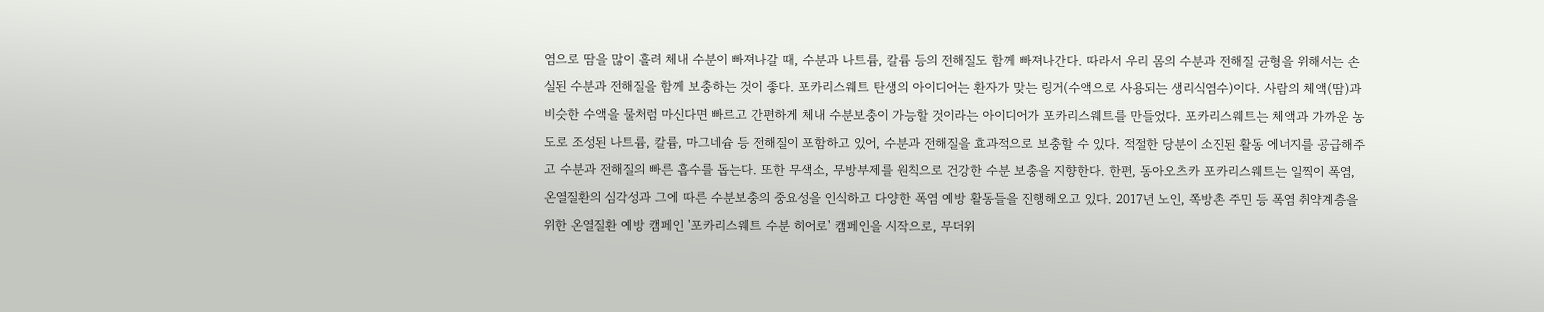염으로 땀을 많이 흘려 체내 수분이 빠져나갈 때, 수분과 나트륨, 칼륨 등의 전해질도 함께 빠져나간다. 따라서 우리 몸의 수분과 전해질 균형을 위해서는 손실된 수분과 전해질을 함께 보충하는 것이 좋다. 포카리스웨트 탄생의 아이디어는 환자가 맞는 링거(수액으로 사용되는 생리식염수)이다. 사람의 체액(땀)과 비슷한 수액을 물처럼 마신다면 빠르고 간편하게 체내 수분보충이 가능할 것이라는 아이디어가 포카리스웨트를 만들었다. 포카리스웨트는 체액과 가까운 농도로 조성된 나트륨, 칼륨, 마그네슘 등 전해질이 포함하고 있어, 수분과 전해질을 효과적으로 보충할 수 있다. 적절한 당분이 소진된 활동 에너지를 공급해주고 수분과 전해질의 빠른 흡수를 돕는다. 또한 무색소, 무방부제를 원칙으로 건강한 수분 보충을 지향한다. 한편, 동아오츠카 포카리스웨트는 일찍이 폭염, 온열질환의 심각성과 그에 따른 수분보충의 중요성을 인식하고 다양한 폭염 예방 활동들을 진행해오고 있다. 2017년 노인, 쪽방촌 주민 등 폭염 취약계층을 위한 온열질환 예방 캠페인 '포카리스웨트 수분 히어로' 캠페인을 시작으로, 무더위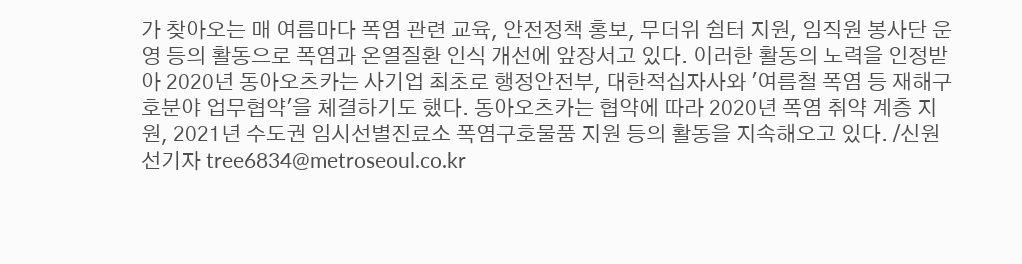가 찾아오는 매 여름마다 폭염 관련 교육, 안전정책 홍보, 무더위 쉼터 지원, 임직원 봉사단 운영 등의 활동으로 폭염과 온열질환 인식 개선에 앞장서고 있다. 이러한 활동의 노력을 인정받아 2020년 동아오츠카는 사기업 최초로 행정안전부, 대한적십자사와 '여름철 폭염 등 재해구호분야 업무협약'을 체결하기도 했다. 동아오츠카는 협약에 따라 2020년 폭염 취약 계층 지원, 2021년 수도권 임시선별진료소 폭염구호물품 지원 등의 활동을 지속해오고 있다. /신원선기자 tree6834@metroseoul.co.kr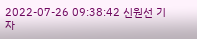2022-07-26 09:38:42 신원선 기자